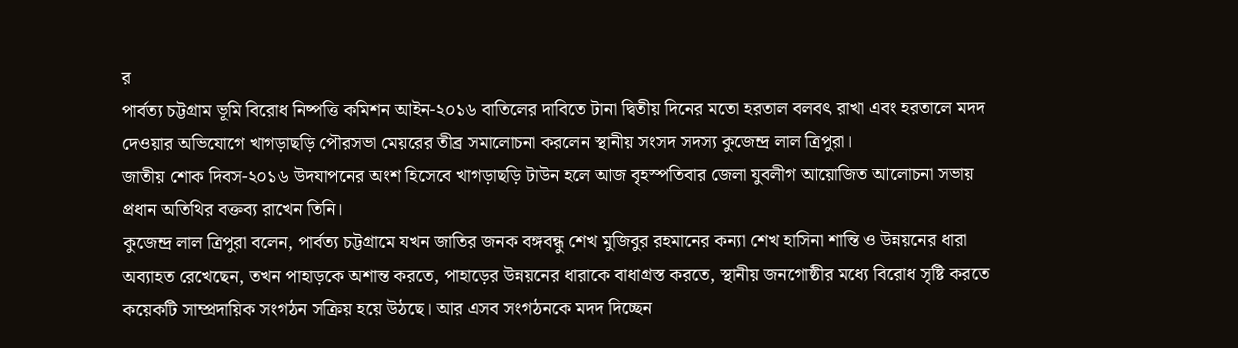র
পার্বত্য চট্টগ্রাম ভূমি বিরোধ নিষ্পত্তি কমিশন আইন-২০১৬ বাতিলের দাবিতে টানা দ্বিতীয় দিনের মতো হরতাল বলবৎ রাখা এবং হরতালে মদদ দেওয়ার অভিযোগে খাগড়াছড়ি পৌরসভা মেয়রের তীব্র সমালোচনা করলেন স্থানীয় সংসদ সদস্য কুজেন্দ্র লাল ত্রিপুরা।
জাতীয় শোক দিবস-২০১৬ উদযাপনের অংশ হিসেবে খাগড়াছড়ি টাউন হলে আজ বৃহস্পতিবার জেলা যুবলীগ আয়োজিত আলোচনা সভায় প্রধান অতিথির বক্তব্য রাখেন তিনি।
কুজেন্দ্র লাল ত্রিপুরা বলেন, পার্বত্য চট্টগ্রামে যখন জাতির জনক বঙ্গবন্ধু শেখ মুজিবুর রহমানের কন্যা শেখ হাসিনা শান্তি ও উন্নয়নের ধারা অব্যাহত রেখেছেন, তখন পাহাড়কে অশান্ত করতে, পাহাড়ের উন্নয়নের ধারাকে বাধাগ্রস্ত করতে, স্থানীয় জনগোষ্ঠীর মধ্যে বিরোধ সৃষ্টি করতে কয়েকটি সাম্প্রদায়িক সংগঠন সক্রিয় হয়ে উঠছে। আর এসব সংগঠনকে মদদ দিচ্ছেন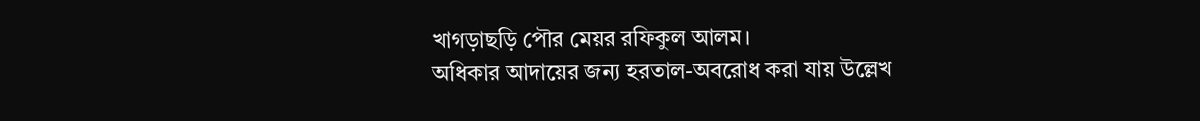খাগড়াছড়ি পৌর মেয়র রফিকুল আলম।
অধিকার আদায়ের জন্য হরতাল-অবরোধ করা যায় উল্লেখ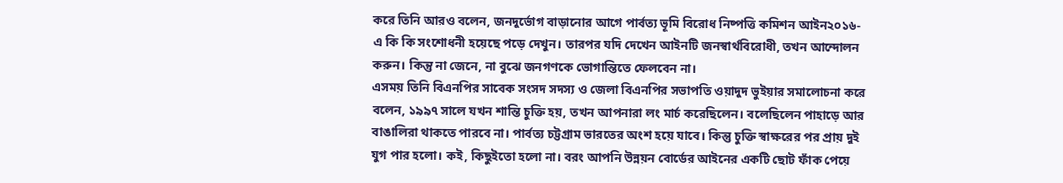করে তিনি আরও বলেন, জনদুর্ভোগ বাড়ানোর আগে পার্বত্য ভূমি বিরোধ নিষ্পত্তি কমিশন আইন২০১৬-এ কি কি সংশোধনী হয়েছে পড়ে দেখুন। তারপর যদি দেখেন আইনটি জনস্বার্থবিরোধী, তখন আন্দোলন করুন। কিন্তু না জেনে, না বুঝে জনগণকে ভোগান্তিতে ফেলবেন না।
এসময় তিনি বিএনপির সাবেক সংসদ সদস্য ও জেলা বিএনপির সভাপতি ওয়াদুদ ভুইয়ার সমালোচনা করে বলেন, ১৯৯৭ সালে যখন শান্তি চুক্তি হয়, তখন আপনারা লং মার্চ করেছিলেন। বলেছিলেন পাহাড়ে আর বাঙালিরা থাকতে পারবে না। পার্বত্য চট্টগ্রাম ভারতের অংশ হয়ে যাবে। কিন্তু চুক্তি স্বাক্ষরের পর প্রায় দুই যুগ পার হলো। কই, কিছুইতো হলো না। বরং আপনি উন্নয়ন বোর্ডের আইনের একটি ছোট ফাঁক পেয়ে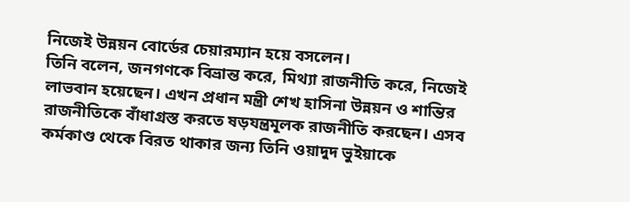নিজেই উন্নয়ন বোর্ডের চেয়ারম্যান হয়ে বসলেন।
তিনি বলেন, জনগণকে বিভ্রান্ত করে, মিথ্যা রাজনীতি করে, নিজেই লাভবান হয়েছেন। এখন প্রধান মন্ত্রী শেখ হাসিনা উন্নয়ন ও শান্তির রাজনীতিকে বাঁধাগ্রস্ত করতে ষড়যন্ত্রমূলক রাজনীতি করছেন। এসব কর্মকাণ্ড থেকে বিরত থাকার জন্য তিনি ওয়াদুদ ভুইয়াকে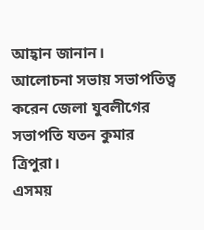আহ্বান জানান।
আলোচনা সভায় সভাপতিত্ব করেন জেলা যুবলীগের সভাপতি যতন কুমার ত্রিপুরা।
এসময়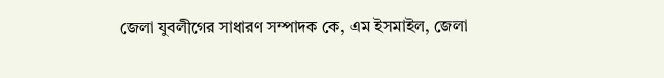জেলা যুবলীগের সাধারণ সম্পাদক কে, এম ইসমাইল, জেলা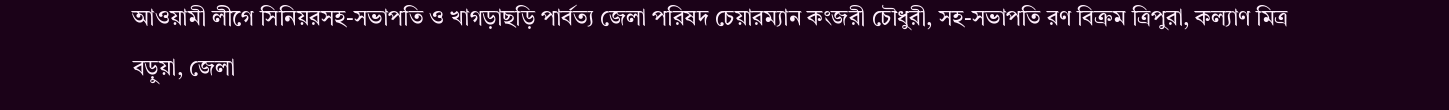আওয়ামী লীগে সিনিয়রসহ-সভাপতি ও খাগড়াছড়ি পার্বত্য জেলা পরিষদ চেয়ারম্যান কংজরী চৌধুরী, সহ-সভাপতি রণ বিক্রম ত্রিপুরা, কল্যাণ মিত্র বড়ুয়া, জেলা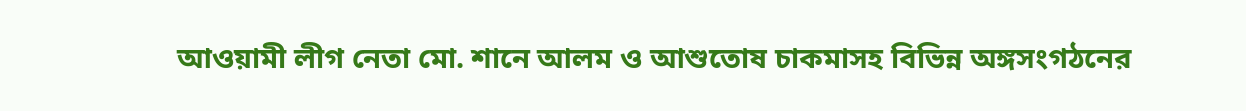আওয়ামী লীগ নেতা মো. শানে আলম ও আশুতোষ চাকমাসহ বিভিন্ন অঙ্গসংগঠনের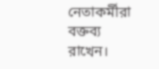নেতাকর্মীরা বক্তব্য রাখেন।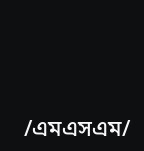/এমএসএম/